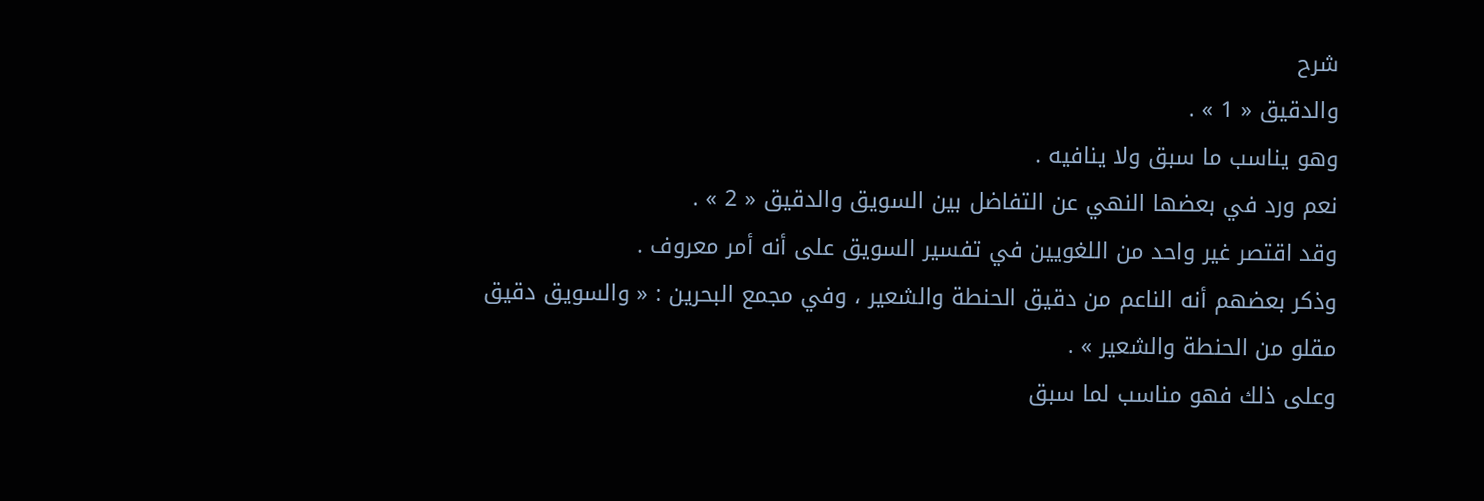شرح
والدقيق « 1 » .
وهو يناسب ما سبق ولا ينافيه .
نعم ورد في بعضها النهي عن التفاضل بين السويق والدقيق « 2 » .
وقد اقتصر غير واحد من اللغويين في تفسير السويق على أنه أمر معروف .
وذكر بعضهم أنه الناعم من دقيق الحنطة والشعير ، وفي مجمع البحرين : « والسويق دقيق مقلو من الحنطة والشعير » .
وعلى ذلك فهو مناسب لما سبق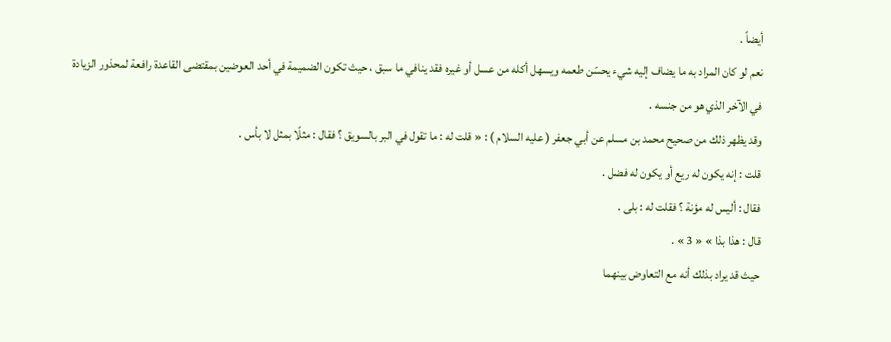أيضاً .
نعم لو كان المراد به ما يضاف إليه شيء يحسّن طعمه ويسهل أكله من عسل أو غيره فقد ينافي ما سبق ، حيث تكون الضميمة في أحد العوضين بمقتضى القاعدة رافعة لمحذور الزيادة في الآخر الذي هو من جنسه .
وقد يظهر ذلك من صحيح محمد بن مسلم عن أبي جعفر ( عليه السلام ) : « قلت له : ما تقول في البر بالسويق ؟ فقال : مثلًا بمثل لا بأس .
قلت : إنه يكون له ريع أو يكون له فضل .
فقال : أليس له مؤنة ؟ فقلت له : بلى .
قال : هذا بذا » « 3 » .
حيث قد يراد بذلك أنه مع التعاوض بينهما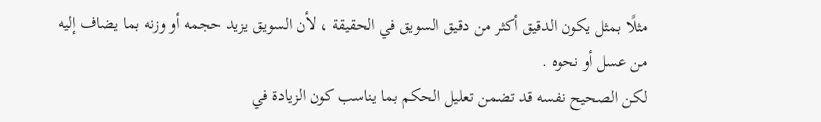مثلًا بمثل يكون الدقيق أكثر من دقيق السويق في الحقيقة ، لأن السويق يزيد حجمه أو وزنه بما يضاف إليه من عسل أو نحوه .
لكن الصحيح نفسه قد تضمن تعليل الحكم بما يناسب كون الزيادة في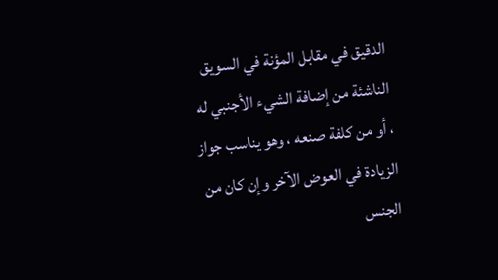الدقيق في مقابل المؤنة في السويق الناشئة من إضافة الشيء الأجنبي له ، أو من كلفة صنعه ، وهو يناسب جواز الزيادة في العوض الآخر وإن كان من الجنس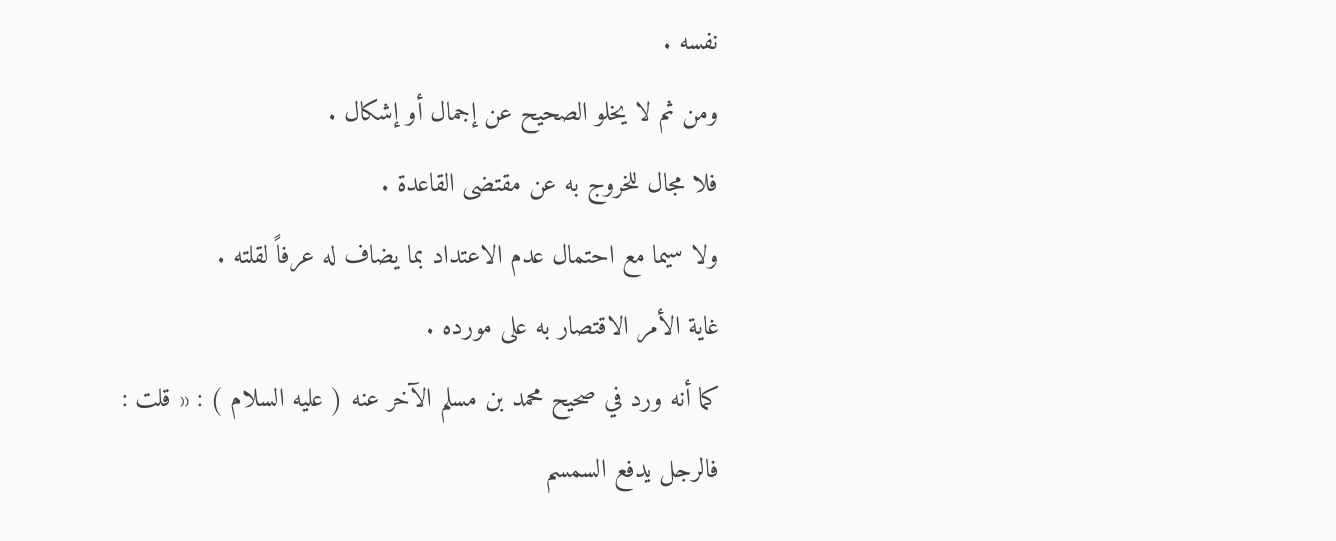نفسه .
ومن ثم لا يخلو الصحيح عن إجمال أو إشكال .
فلا مجال للخروج به عن مقتضى القاعدة .
ولا سيما مع احتمال عدم الاعتداد بما يضاف له عرفاً لقلته .
غاية الأمر الاقتصار به على مورده .
كما أنه ورد في صحيح محمد بن مسلم الآخر عنه ( عليه السلام ) : « قلت : فالرجل يدفع السمسم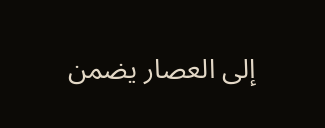إلى العصار يضمن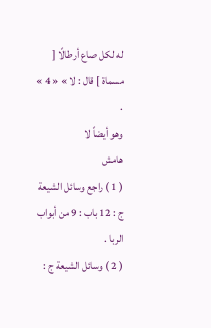له لكل صاع أرطالًا [ مسماة ] قال : لا » « 4 » .
وهو أيضاً لا
هامش
( 1 ) راجع وسائل الشيعة ج : 12 باب : 9 من أبواب الربا .
( 2 ) وسائل الشيعة ج :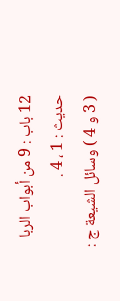12 باب : 9 من أبواب الربا حديث : 1 ، 4 .
( 3 و 4 ) وسائل الشيعة ج :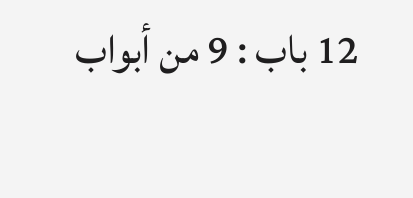12 باب : 9 من أبواب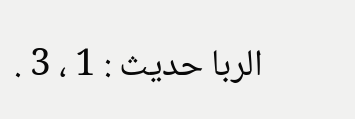الربا حديث : 1 ، 3 .